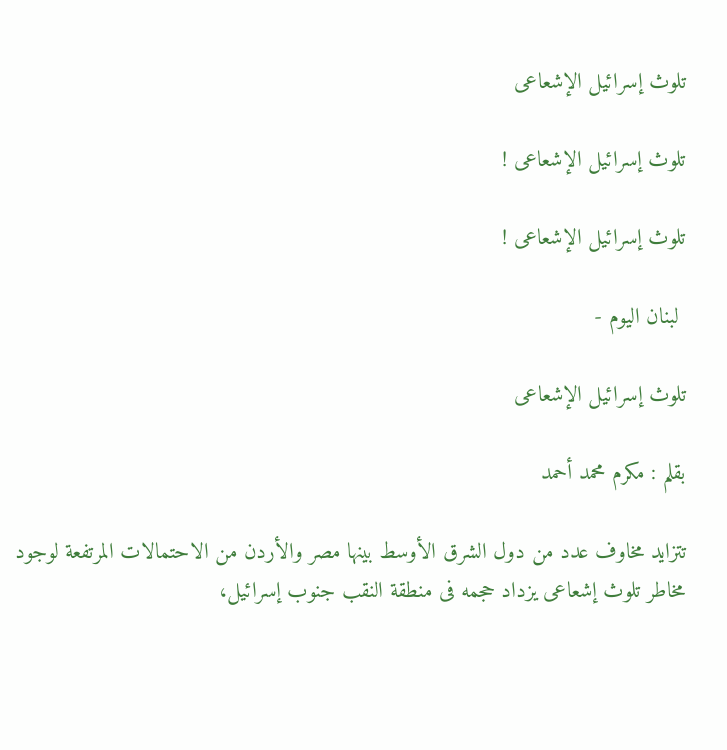تلوث إسرائيل الإشعاعى

تلوث إسرائيل الإشعاعى !

تلوث إسرائيل الإشعاعى !

 لبنان اليوم -

تلوث إسرائيل الإشعاعى

بقلم : مكرم محمد أحمد

تتزايد مخاوف عدد من دول الشرق الأوسط بينها مصر والأردن من الاحتمالات المرتفعة لوجود مخاطر تلوث إشعاعى يزداد حجمه فى منطقة النقب جنوب إسرائيل،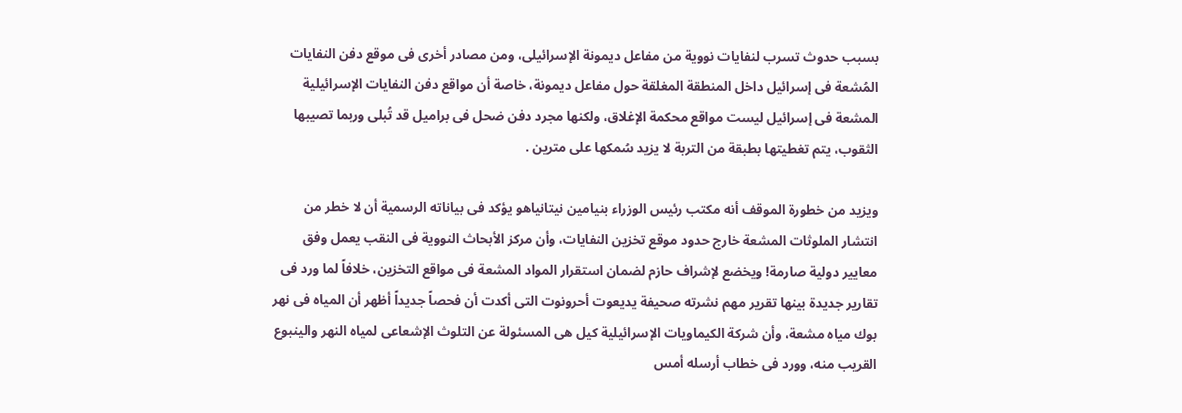بسبب حدوث تسرب لنفايات نووية من مفاعل ديمونة الإسرائيلى، ومن مصادر أخرى فى موقع دفن النفايات المُشعة فى إسرائيل داخل المنطقة المغلقة حول مفاعل ديمونة، خاصة أن مواقع دفن النفايات الإسرائيلية المشعة فى إسرائيل ليست مواقع محكمة الإغلاق، ولكنها مجرد دفن ضحل فى براميل قد تُبلى وربما تصيبها الثقوب، يتم تغطيتها بطبقة من التربة لا يزيد سُمكها على مترين .

ويزيد من خطورة الموقف أنه مكتب رئيس الوزراء بنيامين نيتانياهو يؤكد فى بياناته الرسمية أن لا خطر من انتشار الملوثات المشعة خارج حدود موقع تخزين النفايات، وأن مركز الأبحاث النووية فى النقب يعمل وفق معايير دولية صارمة! ويخضع لإشراف حازم لضمان استقرار المواد المشعة فى مواقع التخزين، خلافاً لما ورد فى تقارير جديدة بينها تقرير مهم نشرته صحيفة يديعوت أحرونوت التى أكدت أن فحصاً جديداً أظهر أن المياه فى نهر بوك مياه مشعة، وأن شركة الكيماويات الإسرائيلية كيل هى المسئولة عن التلوث الإشعاعى لمياه النهر والينبوع القريب منه، وورد فى خطاب أرسله أمس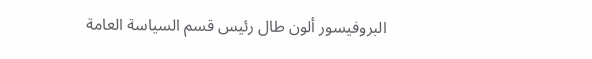البروفيسور ألون طال رئيس قسم السياسة العامة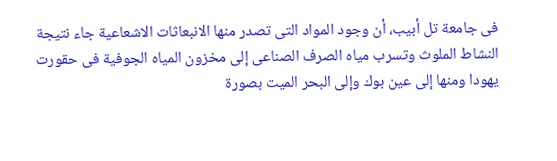فى جامعة تل أبيب، أن وجود المواد التى تصدر منها الانبعاثات الاشعاعية جاء نتيجة النشاط الملوث وتسرب مياه الصرف الصناعى إلى مخزون المياه الجوفية فى حقورت يهودا ومنها إلى عين بوك وإلى البحر الميت بصورة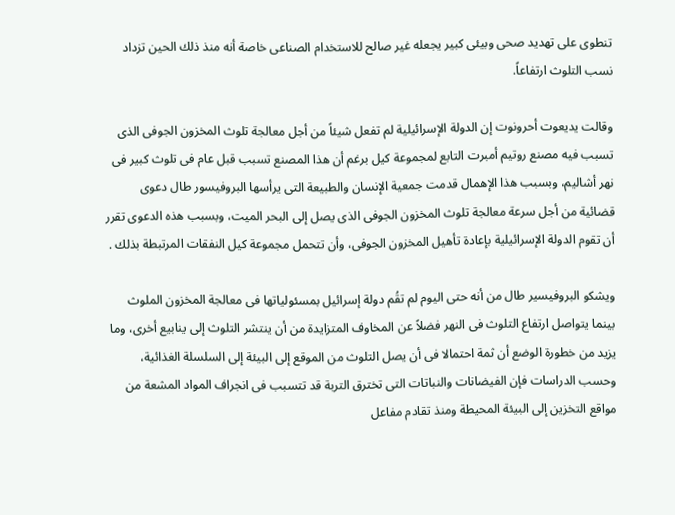تنطوى على تهديد صحى وبيئى كبير يجعله غير صالح للاستخدام الصناعى خاصة أنه منذ ذلك الحين تزداد نسب التلوث ارتفاعاً.

وقالت يديعوت أحرونوت إن الدولة الإسرائيلية لم تفعل شيئاً من أجل معالجة تلوث المخزون الجوفى الذى تسبب فيه مصنع روتيم أمبرت التابع لمجموعة كيل برغم أن هذا المصنع تسبب قبل عام فى تلوث كبير فى نهر أشاليم، وبسبب هذا الإهمال قدمت جمعية الإنسان والطبيعة التى يرأسها البروفيسور طال دعوى قضائية من أجل سرعة معالجة تلوث المخزون الجوفى الذى يصل إلى البحر الميت، وبسبب هذه الدعوى تقرر أن تقوم الدولة الإسرائيلية بإعادة تأهيل المخزون الجوفى، وأن تتحمل مجموعة كيل النفقات المرتبطة بذلك .

ويشكو البروفيسير طال من أنه حتى اليوم لم تقُم دولة إسرائيل بمسئولياتها فى معالجة المخزون الملوث بينما يتواصل ارتفاع التلوث فى النهر فضلاً عن المخاوف المتزايدة من أن ينتشر التلوث إلى ينابيع أخرى، وما يزيد من خطورة الوضع أن ثمة احتمالا فى أن يصل التلوث من الموقع إلى البيئة إلى السلسلة الغذائية، وحسب الدراسات فإن الفيضانات والنباتات التى تخترق التربة قد تتسبب فى انجراف المواد المشعة من مواقع التخزين إلى البيئة المحيطة ومنذ تقادم مفاعل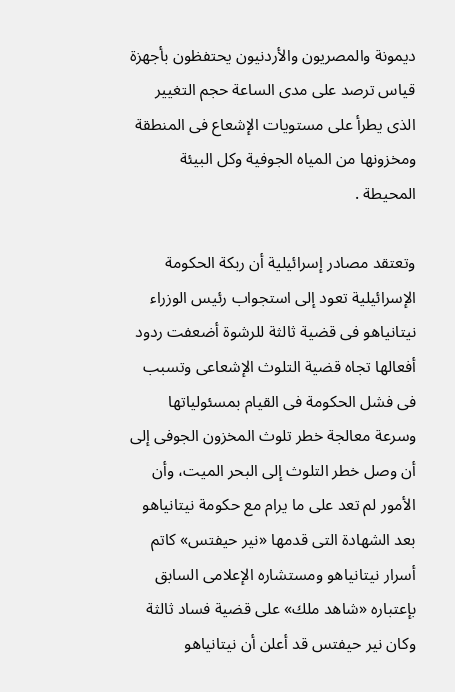ديمونة والمصريون والأردنيون يحتفظون بأجهزة قياس ترصد على مدى الساعة حجم التغيير الذى يطرأ على مستويات الإشعاع فى المنطقة ومخزونها من المياه الجوفية وكل البيئة المحيطة .

وتعتقد مصادر إسرائيلية أن ربكة الحكومة الإسرائيلية تعود إلى استجواب رئيس الوزراء نيتانياهو فى قضية ثالثة للرشوة أضعفت ردود أفعالها تجاه قضية التلوث الإشعاعى وتسبب فى فشل الحكومة فى القيام بمسئولياتها وسرعة معالجة خطر تلوث المخزون الجوفى إلى أن وصل خطر التلوث إلى البحر الميت، وأن الأمور لم تعد على ما يرام مع حكومة نيتانياهو بعد الشهادة التى قدمها «نير حيفتس» كاتم أسرار نيتانياهو ومستشاره الإعلامى السابق بإعتباره «شاهد ملك» على قضية فساد ثالثة وكان نير حيفتس قد أعلن أن نيتانياهو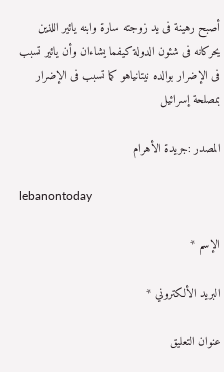أصبح رهينة فى يد زوجته سارة وابنه يائير اللذين يحركانه فى شئون الدولة كيفما يشاءان وأن يائير تسبب فى الإضرار بوالده نيتانياهو كما تسبب فى الإضرار بمصلحة إسرائيل

المصدر :جريدة الأهرام

lebanontoday

الإسم *

البريد الألكتروني *

عنوان التعليق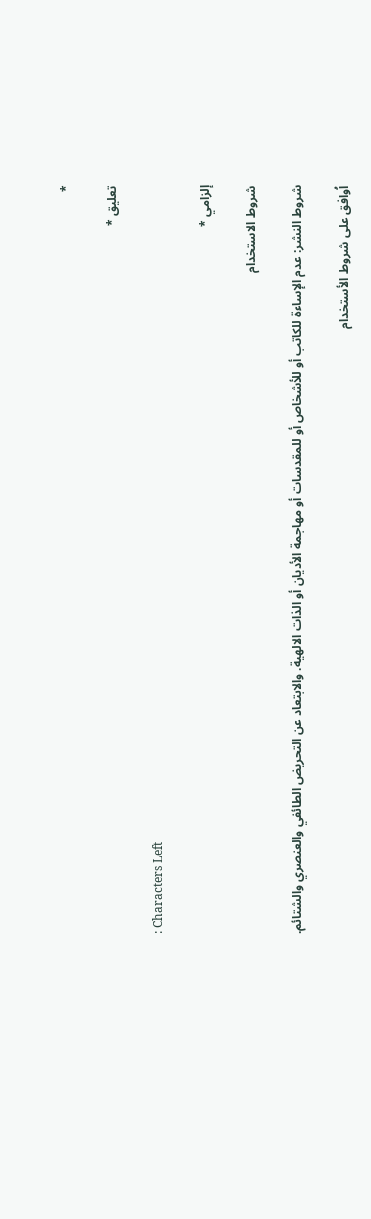*

تعليق *

: Characters Left

إلزامي *

شروط الاستخدام

شروط النشر: عدم الإساءة للكاتب أو للأشخاص أو للمقدسات أو مهاجمة الأديان أو الذات الالهية. والابتعاد عن التحريض الطائفي والعنصري والشتائم.

اُوافق على شروط الأستخدام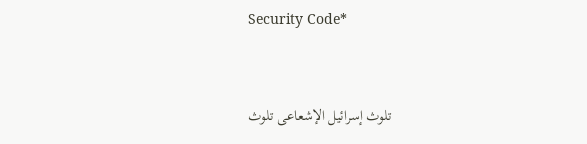Security Code*



تلوث إسرائيل الإشعاعى تلوث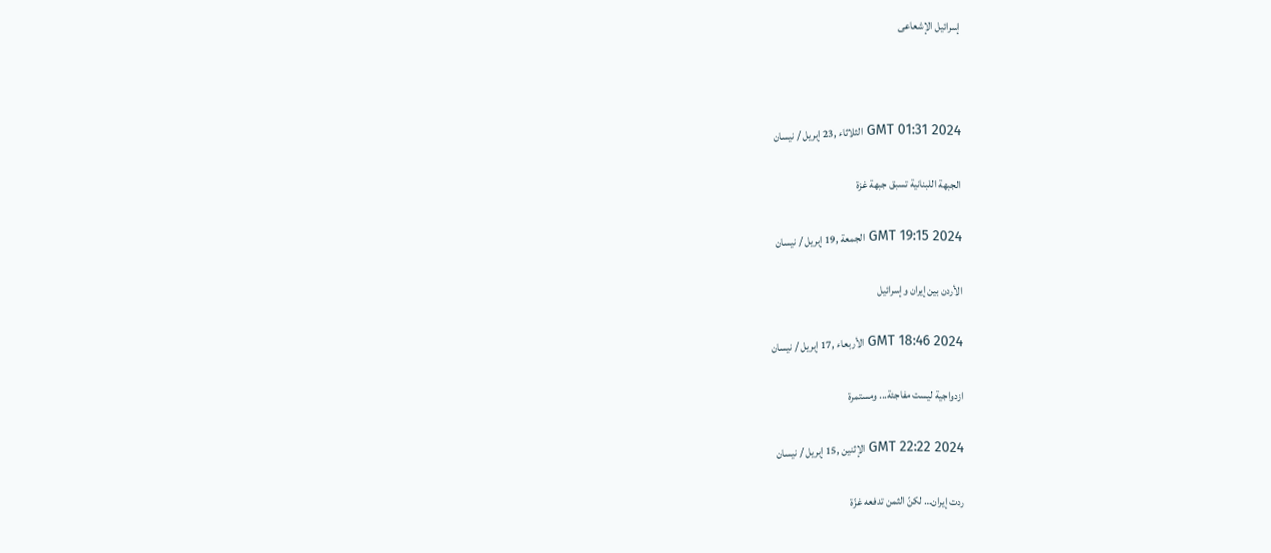إسرائيل الإشعاعى



GMT 01:31 2024 الثلاثاء ,23 إبريل / نيسان

الجبهة اللبنانية تسبق جبهة غزة

GMT 19:15 2024 الجمعة ,19 إبريل / نيسان

الأردن بين إيران وإسرائيل

GMT 18:46 2024 الأربعاء ,17 إبريل / نيسان

ازدواجية ليست مفاجئة... ومستمرة

GMT 22:22 2024 الإثنين ,15 إبريل / نيسان

ردت إيران… لكنّ الثمن تدفعه غزّة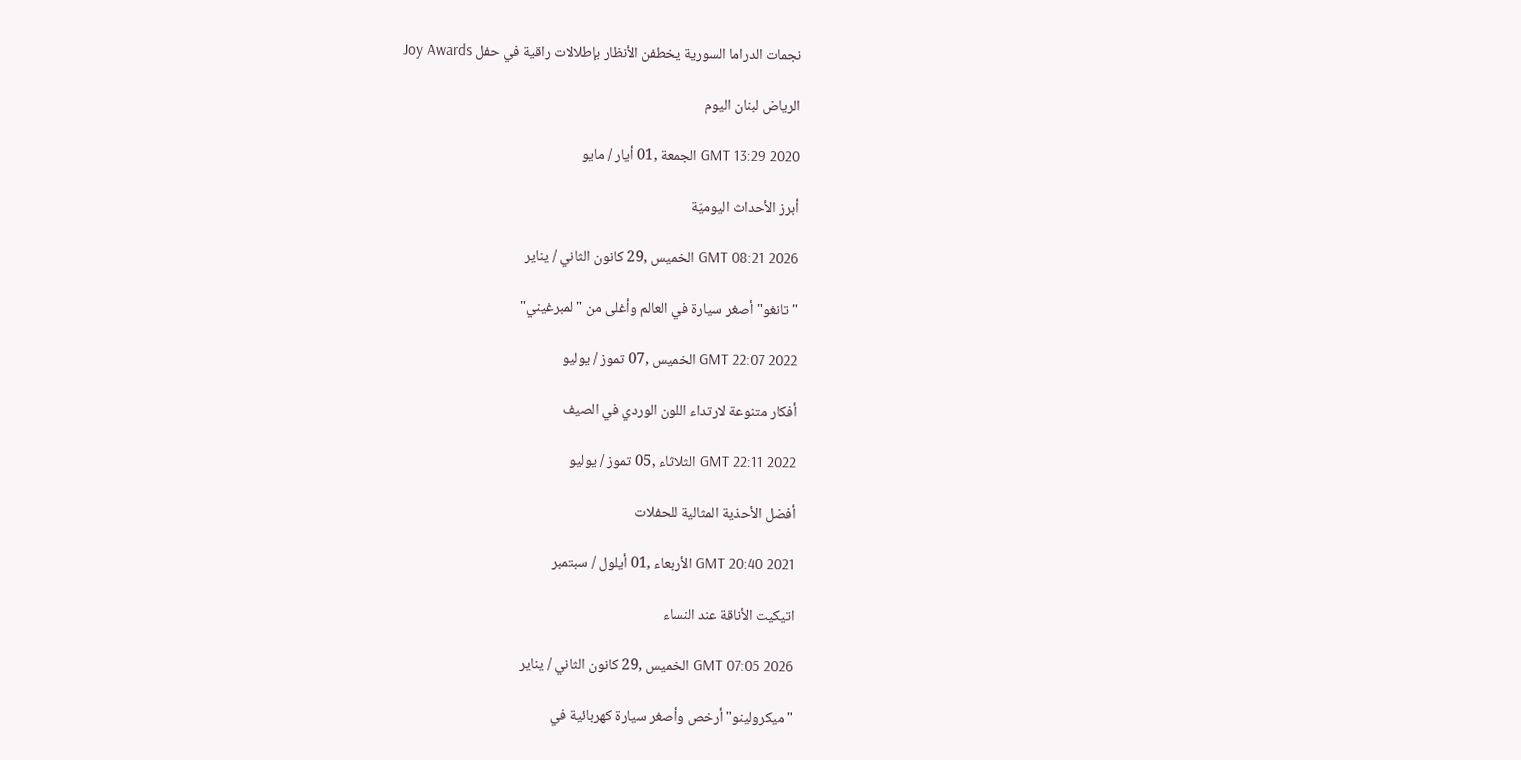نجمات الدراما السورية يخطفن الأنظار بإطلالات راقية في حفل Joy Awards

الرياض لبنان اليوم

GMT 13:29 2020 الجمعة ,01 أيار / مايو

أبرز الأحداث اليوميّة

GMT 08:21 2026 الخميس ,29 كانون الثاني / يناير

"تانغو" أصغر سيارة في العالم وأغلى من "لمبرغيني"

GMT 22:07 2022 الخميس ,07 تموز / يوليو

أفكار متنوعة لارتداء اللون الوردي في الصيف

GMT 22:11 2022 الثلاثاء ,05 تموز / يوليو

أفضل الأحذية المثالية للحفلات

GMT 20:40 2021 الأربعاء ,01 أيلول / سبتمبر

اتيكيت الأناقة عند النساء

GMT 07:05 2026 الخميس ,29 كانون الثاني / يناير

"ميكرولينو" أرخص وأصغر سيارة كهربائية في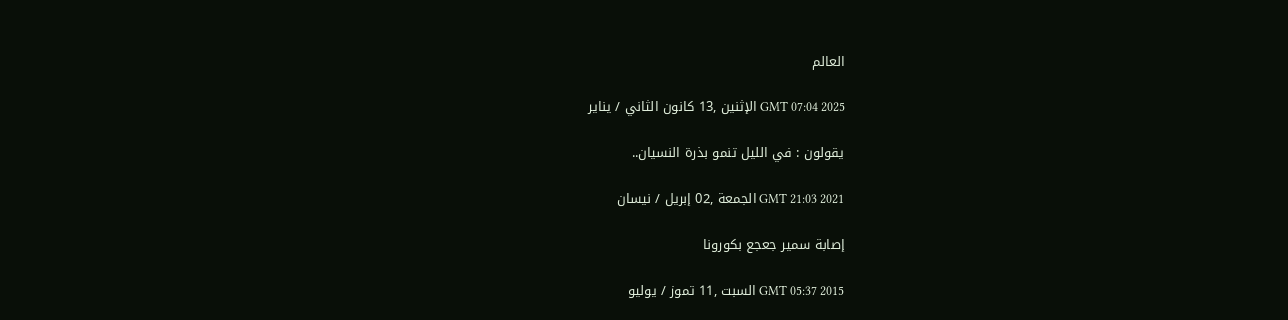العالم

GMT 07:04 2025 الإثنين ,13 كانون الثاني / يناير

يقولون : في الليل تنمو بذرة النسيان..

GMT 21:03 2021 الجمعة ,02 إبريل / نيسان

إصابة سمير جعجع بكورونا

GMT 05:37 2015 السبت ,11 تموز / يوليو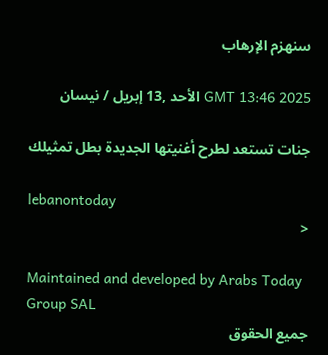سنهزم الإرهاب

GMT 13:46 2025 الأحد ,13 إبريل / نيسان

جنات تستعد لطرح أغنيتها الجديدة بطل تمثيلك

lebanontoday
<

Maintained and developed by Arabs Today Group SAL
جميع الحقوق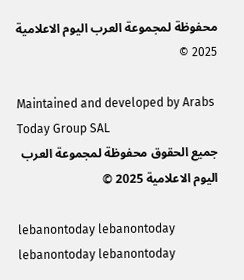محفوظة لمجموعة العرب اليوم الاعلامية 2025 ©

Maintained and developed by Arabs Today Group SAL
جميع الحقوق محفوظة لمجموعة العرب اليوم الاعلامية 2025 ©

lebanontoday lebanontoday lebanontoday lebanontoday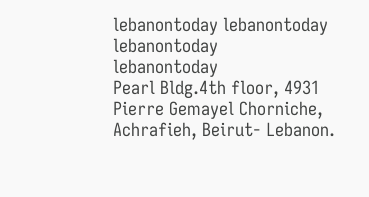lebanontoday lebanontoday lebanontoday
lebanontoday
Pearl Bldg.4th floor, 4931 Pierre Gemayel Chorniche, Achrafieh, Beirut- Lebanon.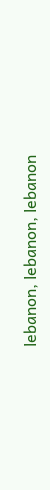lebanon, lebanon, lebanon